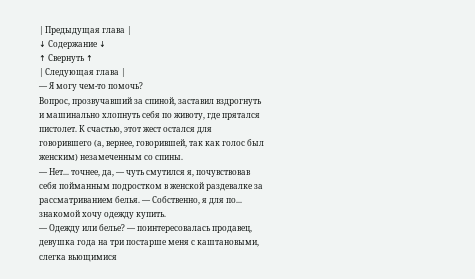| Предыдущая глава |
↓ Содержание ↓
↑ Свернуть ↑
| Следующая глава |
— Я могу чем-то помочь?
Вопрос, прозвучавший за спиной, заставил вздрогнуть и машинально хлопнуть себя по животу, где прятался пистолет. К счастью, этот жест остался для говорившего (а, вернее, говорившей, так как голос был женским) незамеченным со спины.
— Нет... точнее, да, — чуть смутился я, почувствовав себя пойманным подростком в женской раздевалке за рассматриванием белья. — Собственно, я для по... знакомой хочу одежду купить.
— Одежду или белье? — поинтересовалась продавец, девушка года на три постарше меня с каштановыми, слегка вьющимися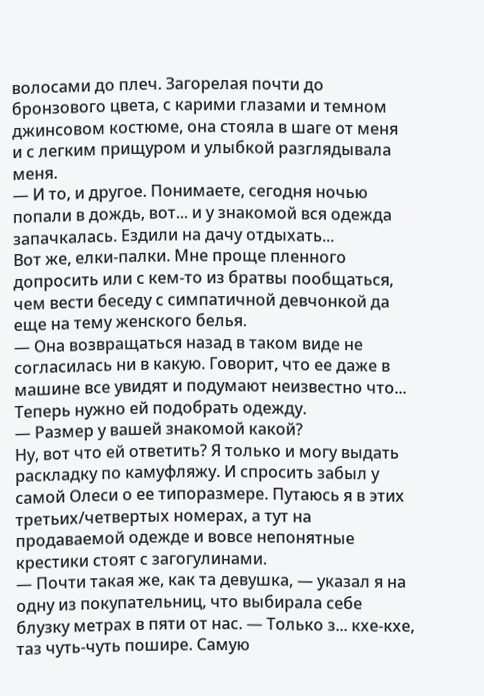волосами до плеч. Загорелая почти до бронзового цвета, с карими глазами и темном джинсовом костюме, она стояла в шаге от меня и с легким прищуром и улыбкой разглядывала меня.
— И то, и другое. Понимаете, сегодня ночью попали в дождь, вот... и у знакомой вся одежда запачкалась. Ездили на дачу отдыхать...
Вот же, елки-палки. Мне проще пленного допросить или с кем-то из братвы пообщаться, чем вести беседу с симпатичной девчонкой да еще на тему женского белья.
— Она возвращаться назад в таком виде не согласилась ни в какую. Говорит, что ее даже в машине все увидят и подумают неизвестно что... Теперь нужно ей подобрать одежду.
— Размер у вашей знакомой какой?
Ну, вот что ей ответить? Я только и могу выдать раскладку по камуфляжу. И спросить забыл у самой Олеси о ее типоразмере. Путаюсь я в этих третьих/четвертых номерах, а тут на продаваемой одежде и вовсе непонятные крестики стоят с загогулинами.
— Почти такая же, как та девушка, — указал я на одну из покупательниц, что выбирала себе блузку метрах в пяти от нас. — Только з... кхе-кхе, таз чуть-чуть пошире. Самую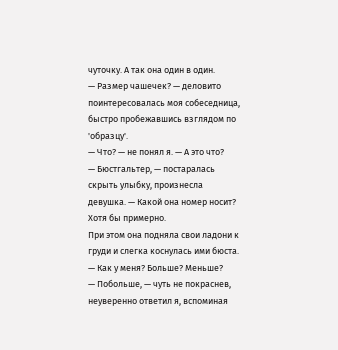чуточку. А так она один в один.
— Размер чашечек? — деловито поинтересовалась моя собеседница, быстро пробежавшись взглядом по 'образцу'.
— Что? — не понял я. — А это что?
— Бюстгальтер, — постаралась скрыть улыбку, произнесла девушка. — Какой она номер носит? Хотя бы примерно.
При этом она подняла свои ладони к груди и слегка коснулась ими бюста.
— Как у меня? Больше? Меньше?
— Побольше, — чуть не покраснев, неуверенно ответил я, вспоминая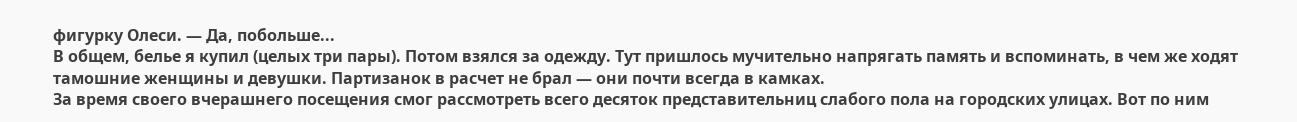фигурку Олеси. — Да, побольше...
В общем, белье я купил (целых три пары). Потом взялся за одежду. Тут пришлось мучительно напрягать память и вспоминать, в чем же ходят тамошние женщины и девушки. Партизанок в расчет не брал — они почти всегда в камках.
За время своего вчерашнего посещения смог рассмотреть всего десяток представительниц слабого пола на городских улицах. Вот по ним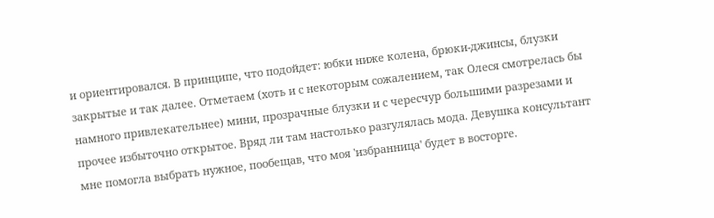и ориентировался. В принципе, что подойдет: юбки ниже колена, брюки-джинсы, блузки закрытые и так далее. Отметаем (хоть и с некоторым сожалением, так Олеся смотрелась бы намного привлекательнее) мини, прозрачные блузки и с чересчур большими разрезами и прочее избыточно открытое. Вряд ли там настолько разгулялась мода. Девушка консультант мне помогла выбрать нужное, пообещав, что моя 'избранница' будет в восторге.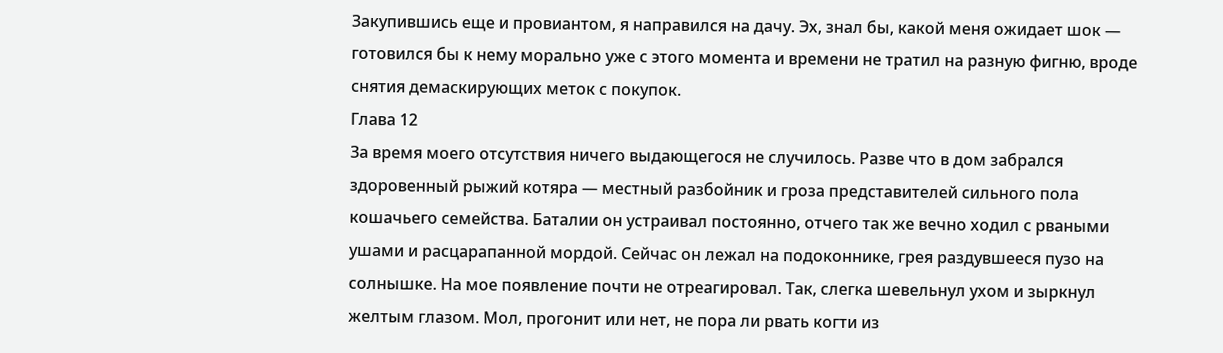Закупившись еще и провиантом, я направился на дачу. Эх, знал бы, какой меня ожидает шок — готовился бы к нему морально уже с этого момента и времени не тратил на разную фигню, вроде снятия демаскирующих меток с покупок.
Глава 12
За время моего отсутствия ничего выдающегося не случилось. Разве что в дом забрался здоровенный рыжий котяра — местный разбойник и гроза представителей сильного пола кошачьего семейства. Баталии он устраивал постоянно, отчего так же вечно ходил с рваными ушами и расцарапанной мордой. Сейчас он лежал на подоконнике, грея раздувшееся пузо на солнышке. На мое появление почти не отреагировал. Так, слегка шевельнул ухом и зыркнул желтым глазом. Мол, прогонит или нет, не пора ли рвать когти из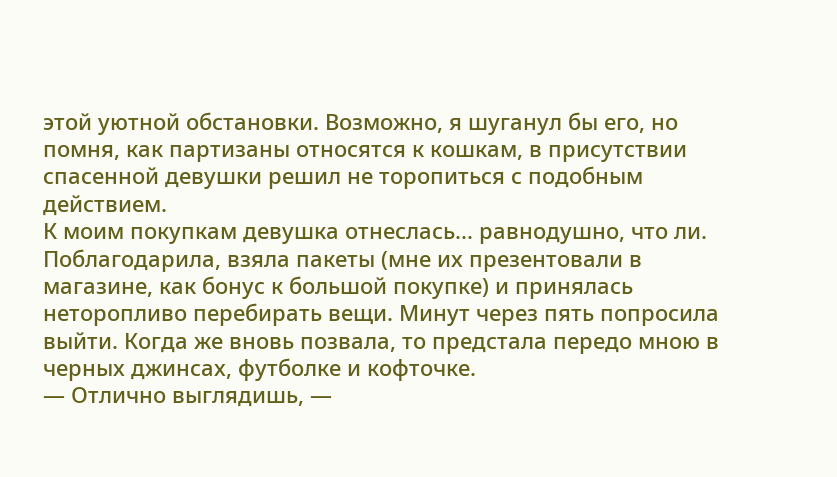этой уютной обстановки. Возможно, я шуганул бы его, но помня, как партизаны относятся к кошкам, в присутствии спасенной девушки решил не торопиться с подобным действием.
К моим покупкам девушка отнеслась... равнодушно, что ли. Поблагодарила, взяла пакеты (мне их презентовали в магазине, как бонус к большой покупке) и принялась неторопливо перебирать вещи. Минут через пять попросила выйти. Когда же вновь позвала, то предстала передо мною в черных джинсах, футболке и кофточке.
— Отлично выглядишь, —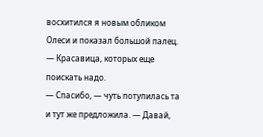восхитился я новым обликом Олеси и показал большой палец. — Красавица, которых еще поискать надо.
— Спасибо, — чуть потупилась та и тут же предложила. — Давай,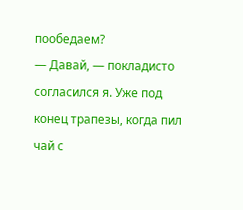пообедаем?
— Давай, — покладисто согласился я. Уже под конец трапезы, когда пил чай с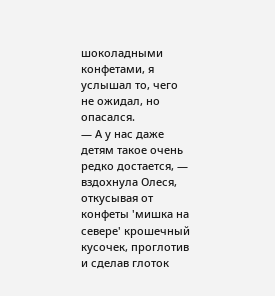шоколадными конфетами, я услышал то, чего не ожидал, но опасался.
— А у нас даже детям такое очень редко достается, — вздохнула Олеся, откусывая от конфеты 'мишка на севере' крошечный кусочек, проглотив и сделав глоток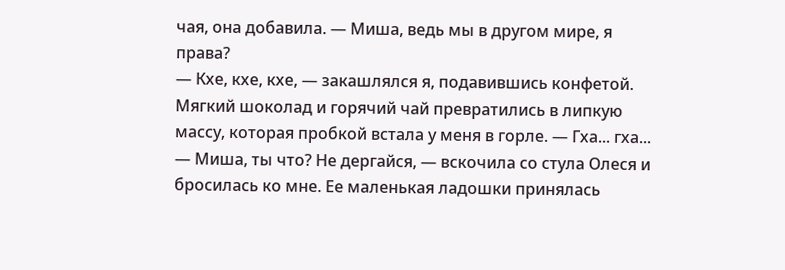чая, она добавила. — Миша, ведь мы в другом мире, я права?
— Кхе, кхе, кхе, — закашлялся я, подавившись конфетой. Мягкий шоколад и горячий чай превратились в липкую массу, которая пробкой встала у меня в горле. — Гха... гха...
— Миша, ты что? Не дергайся, — вскочила со стула Олеся и бросилась ко мне. Ее маленькая ладошки принялась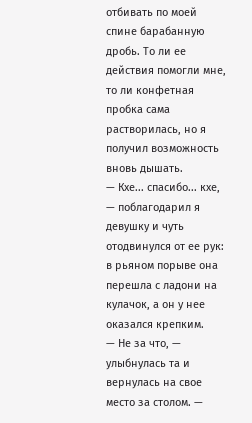отбивать по моей спине барабанную дробь. То ли ее действия помогли мне, то ли конфетная пробка сама растворилась, но я получил возможность вновь дышать.
— Кхе... спасибо... кхе, — поблагодарил я девушку и чуть отодвинулся от ее рук: в рьяном порыве она перешла с ладони на кулачок, а он у нее оказался крепким.
— Не за что, — улыбнулась та и вернулась на свое место за столом. —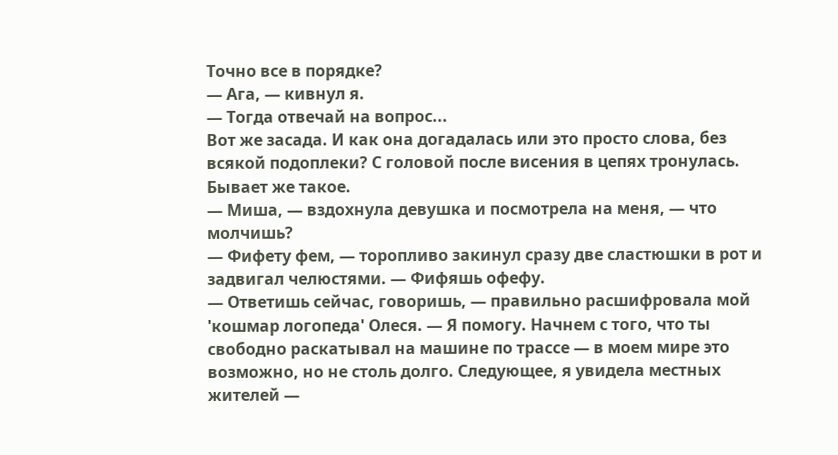Точно все в порядке?
— Ага, — кивнул я.
— Тогда отвечай на вопрос...
Вот же засада. И как она догадалась или это просто слова, без всякой подоплеки? С головой после висения в цепях тронулась. Бывает же такое.
— Миша, — вздохнула девушка и посмотрела на меня, — что молчишь?
— Фифету фем, — торопливо закинул сразу две сластюшки в рот и задвигал челюстями. — Фифяшь офефу.
— Ответишь сейчас, говоришь, — правильно расшифровала мой 'кошмар логопеда' Олеся. — Я помогу. Начнем с того, что ты свободно раскатывал на машине по трассе — в моем мире это возможно, но не столь долго. Следующее, я увидела местных жителей —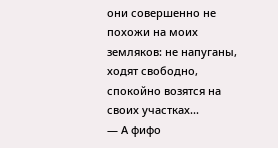они совершенно не похожи на моих земляков: не напуганы, ходят свободно, спокойно возятся на своих участках...
— А фифо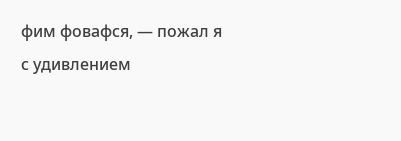фим фовафся, — пожал я с удивлением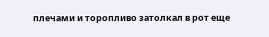плечами и торопливо затолкал в рот еще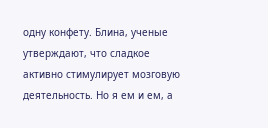одну конфету. Блина, ученые утверждают, что сладкое активно стимулирует мозговую деятельность. Но я ем и ем, а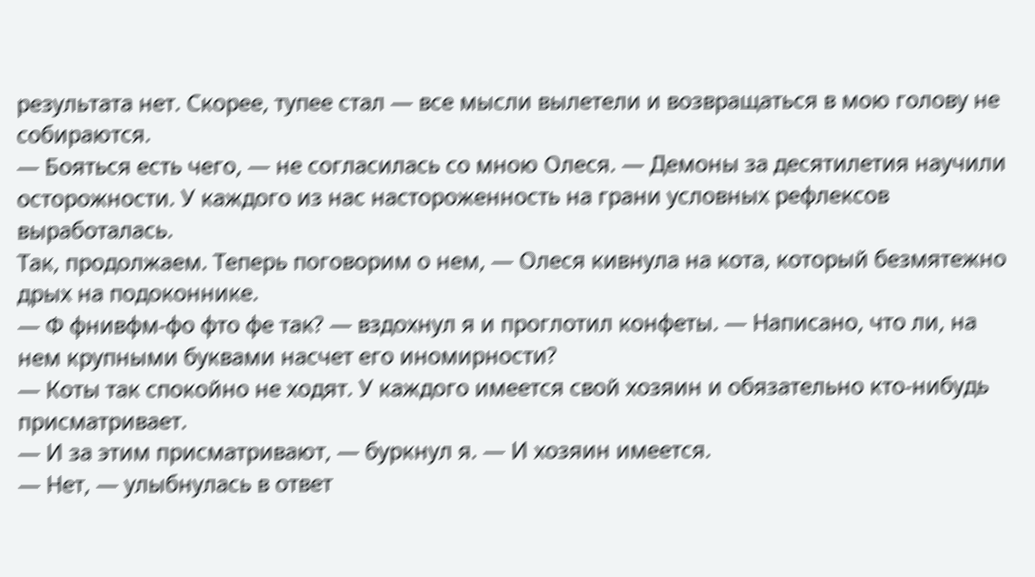результата нет. Скорее, тупее стал — все мысли вылетели и возвращаться в мою голову не собираются.
— Бояться есть чего, — не согласилась со мною Олеся. — Демоны за десятилетия научили осторожности. У каждого из нас настороженность на грани условных рефлексов выработалась.
Так, продолжаем. Теперь поговорим о нем, — Олеся кивнула на кота, который безмятежно дрых на подоконнике.
— Ф фнивфм-фо фто фе так? — вздохнул я и проглотил конфеты. — Написано, что ли, на нем крупными буквами насчет его иномирности?
— Коты так спокойно не ходят. У каждого имеется свой хозяин и обязательно кто-нибудь присматривает.
— И за этим присматривают, — буркнул я. — И хозяин имеется.
— Нет, — улыбнулась в ответ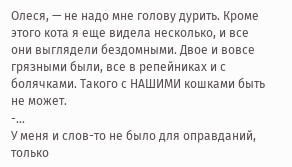Олеся, — не надо мне голову дурить. Кроме этого кота я еще видела несколько, и все они выглядели бездомными. Двое и вовсе грязными были, все в репейниках и с болячками. Такого с НАШИМИ кошками быть не может.
-...
У меня и слов-то не было для оправданий, только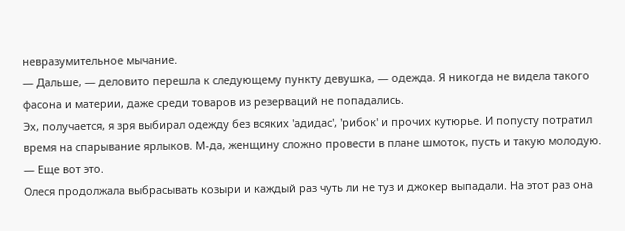невразумительное мычание.
— Дальше, — деловито перешла к следующему пункту девушка, — одежда. Я никогда не видела такого фасона и материи, даже среди товаров из резерваций не попадались.
Эх, получается, я зря выбирал одежду без всяких 'адидас', 'рибок' и прочих кутюрье. И попусту потратил время на спарывание ярлыков. М-да, женщину сложно провести в плане шмоток, пусть и такую молодую.
— Еще вот это.
Олеся продолжала выбрасывать козыри и каждый раз чуть ли не туз и джокер выпадали. На этот раз она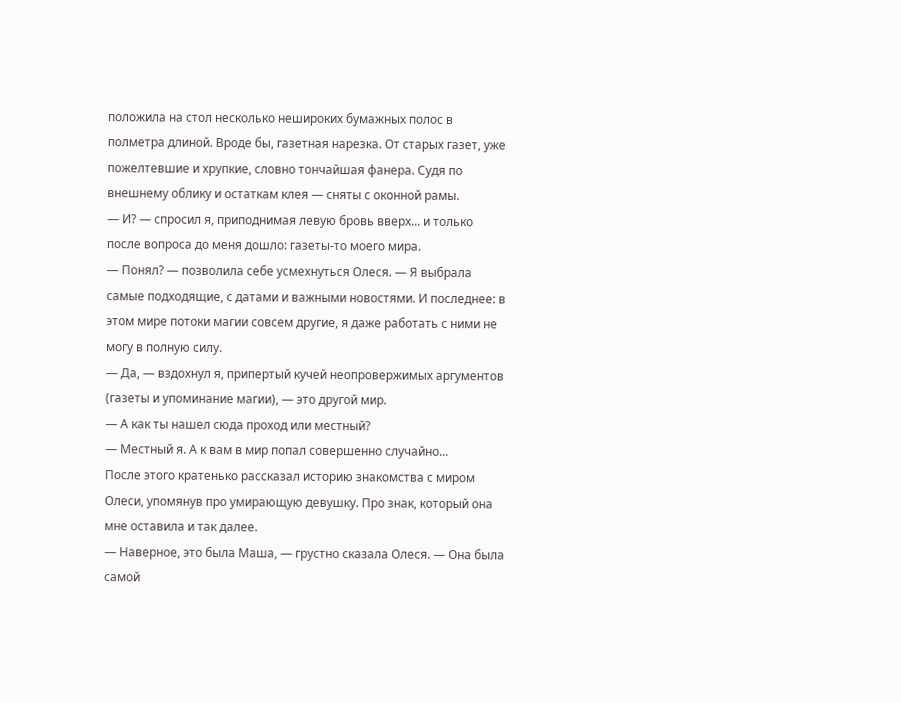положила на стол несколько нешироких бумажных полос в полметра длиной. Вроде бы, газетная нарезка. От старых газет, уже пожелтевшие и хрупкие, словно тончайшая фанера. Судя по внешнему облику и остаткам клея — сняты с оконной рамы.
— И? — спросил я, приподнимая левую бровь вверх... и только после вопроса до меня дошло: газеты-то моего мира.
— Понял? — позволила себе усмехнуться Олеся. — Я выбрала самые подходящие, с датами и важными новостями. И последнее: в этом мире потоки магии совсем другие, я даже работать с ними не могу в полную силу.
— Да, — вздохнул я, припертый кучей неопровержимых аргументов (газеты и упоминание магии), — это другой мир.
— А как ты нашел сюда проход или местный?
— Местный я. А к вам в мир попал совершенно случайно...
После этого кратенько рассказал историю знакомства с миром Олеси, упомянув про умирающую девушку. Про знак, который она мне оставила и так далее.
— Наверное, это была Маша, — грустно сказала Олеся. — Она была самой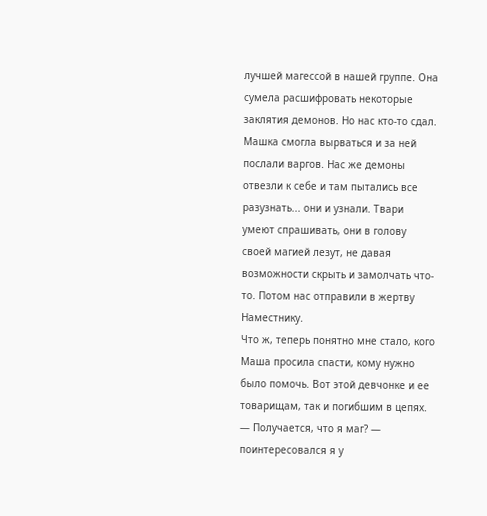лучшей магессой в нашей группе. Она сумела расшифровать некоторые заклятия демонов. Но нас кто-то сдал. Машка смогла вырваться и за ней послали варгов. Нас же демоны отвезли к себе и там пытались все разузнать... они и узнали. Твари умеют спрашивать, они в голову своей магией лезут, не давая возможности скрыть и замолчать что-то. Потом нас отправили в жертву Наместнику.
Что ж, теперь понятно мне стало, кого Маша просила спасти, кому нужно было помочь. Вот этой девчонке и ее товарищам, так и погибшим в цепях.
— Получается, что я маг? — поинтересовался я у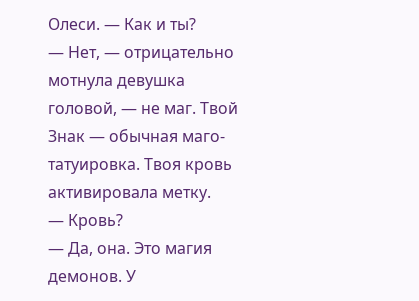Олеси. — Как и ты?
— Нет, — отрицательно мотнула девушка головой, — не маг. Твой Знак — обычная маго-татуировка. Твоя кровь активировала метку.
— Кровь?
— Да, она. Это магия демонов. У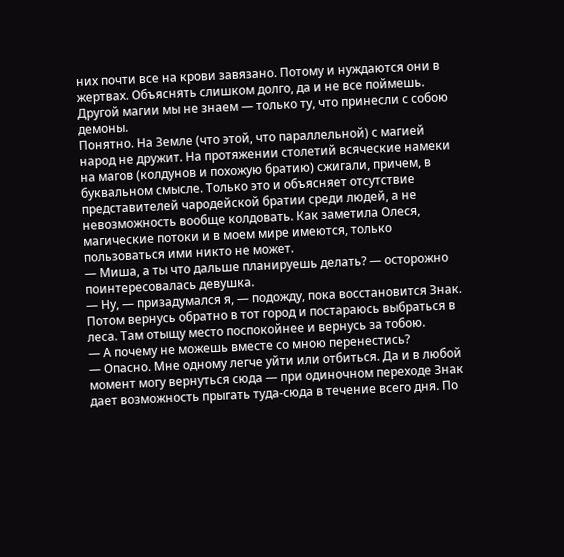них почти все на крови завязано. Потому и нуждаются они в жертвах. Объяснять слишком долго, да и не все поймешь. Другой магии мы не знаем — только ту, что принесли с собою демоны.
Понятно. На Земле (что этой, что параллельной) с магией народ не дружит. На протяжении столетий всяческие намеки на магов (колдунов и похожую братию) сжигали, причем, в буквальном смысле. Только это и объясняет отсутствие представителей чародейской братии среди людей, а не невозможность вообще колдовать. Как заметила Олеся, магические потоки и в моем мире имеются, только пользоваться ими никто не может.
— Миша, а ты что дальше планируешь делать? — осторожно поинтересовалась девушка.
— Ну, — призадумался я, — подожду, пока восстановится Знак. Потом вернусь обратно в тот город и постараюсь выбраться в леса. Там отыщу место поспокойнее и вернусь за тобою.
— А почему не можешь вместе со мною перенестись?
— Опасно. Мне одному легче уйти или отбиться. Да и в любой момент могу вернуться сюда — при одиночном переходе Знак дает возможность прыгать туда-сюда в течение всего дня. По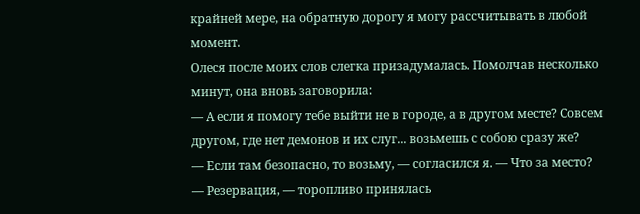крайней мере, на обратную дорогу я могу рассчитывать в любой момент.
Олеся после моих слов слегка призадумалась. Помолчав несколько минут, она вновь заговорила:
— А если я помогу тебе выйти не в городе, а в другом месте? Совсем другом, где нет демонов и их слуг... возьмешь с собою сразу же?
— Если там безопасно, то возьму, — согласился я. — Что за место?
— Резервация, — торопливо принялась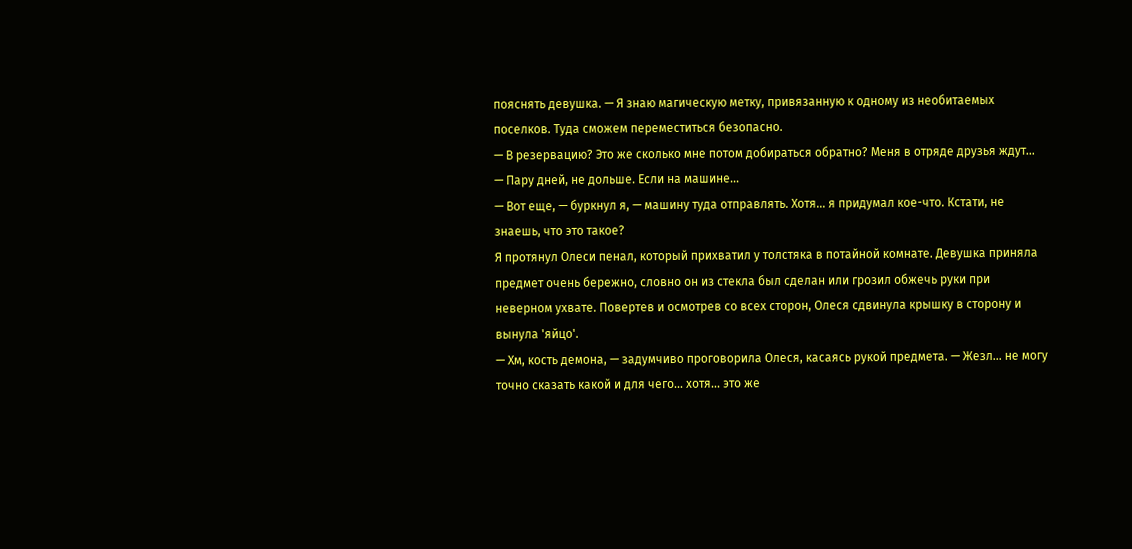пояснять девушка. — Я знаю магическую метку, привязанную к одному из необитаемых поселков. Туда сможем переместиться безопасно.
— В резервацию? Это же сколько мне потом добираться обратно? Меня в отряде друзья ждут...
— Пару дней, не дольше. Если на машине...
— Вот еще, — буркнул я, — машину туда отправлять. Хотя... я придумал кое-что. Кстати, не знаешь, что это такое?
Я протянул Олеси пенал, который прихватил у толстяка в потайной комнате. Девушка приняла предмет очень бережно, словно он из стекла был сделан или грозил обжечь руки при неверном ухвате. Повертев и осмотрев со всех сторон, Олеся сдвинула крышку в сторону и вынула 'яйцо'.
— Хм, кость демона, — задумчиво проговорила Олеся, касаясь рукой предмета. — Жезл... не могу точно сказать какой и для чего... хотя... это же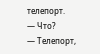телепорт.
— Что?
— Телепорт,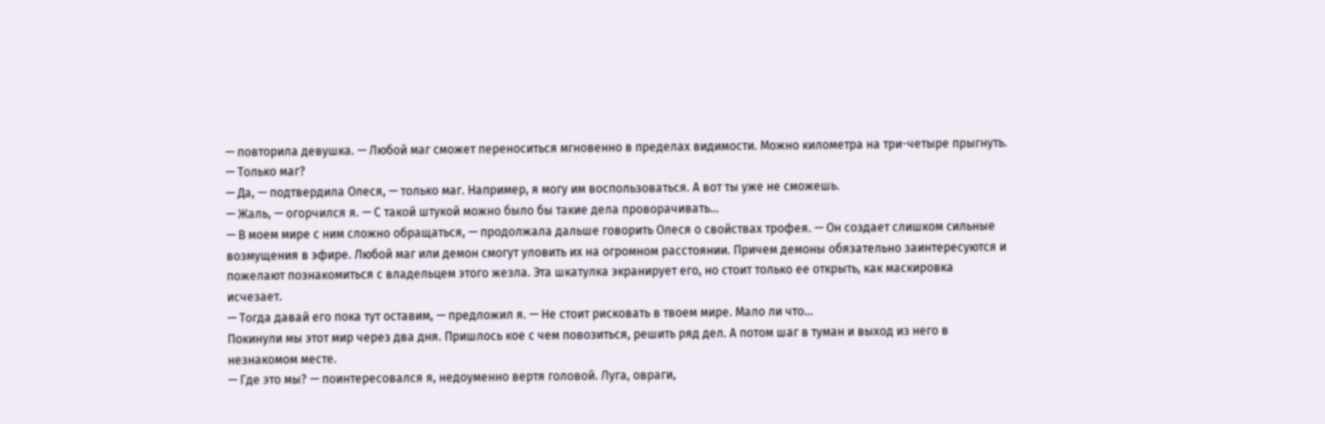— повторила девушка. — Любой маг сможет переноситься мгновенно в пределах видимости. Можно километра на три-четыре прыгнуть.
— Только маг?
— Да, — подтвердила Олеся, — только маг. Например, я могу им воспользоваться. А вот ты уже не сможешь.
— Жаль, — огорчился я. — С такой штукой можно было бы такие дела проворачивать...
— В моем мире с ним сложно обращаться, — продолжала дальше говорить Олеся о свойствах трофея. — Он создает слишком сильные возмущения в эфире. Любой маг или демон смогут уловить их на огромном расстоянии. Причем демоны обязательно заинтересуются и пожелают познакомиться с владельцем этого жезла. Эта шкатулка экранирует его, но стоит только ее открыть, как маскировка исчезает.
— Тогда давай его пока тут оставим, — предложил я. — Не стоит рисковать в твоем мире. Мало ли что...
Покинули мы этот мир через два дня. Пришлось кое с чем повозиться, решить ряд дел. А потом шаг в туман и выход из него в незнакомом месте.
— Где это мы? — поинтересовался я, недоуменно вертя головой. Луга, овраги,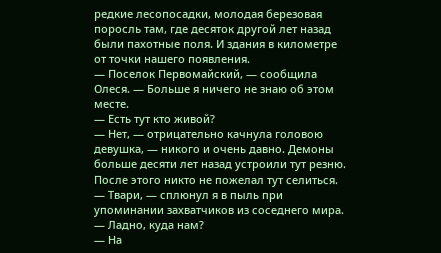редкие лесопосадки, молодая березовая поросль там, где десяток другой лет назад были пахотные поля. И здания в километре от точки нашего появления.
— Поселок Первомайский, — сообщила Олеся. — Больше я ничего не знаю об этом месте.
— Есть тут кто живой?
— Нет, — отрицательно качнула головою девушка, — никого и очень давно. Демоны больше десяти лет назад устроили тут резню. После этого никто не пожелал тут селиться.
— Твари, — сплюнул я в пыль при упоминании захватчиков из соседнего мира. — Ладно, куда нам?
— На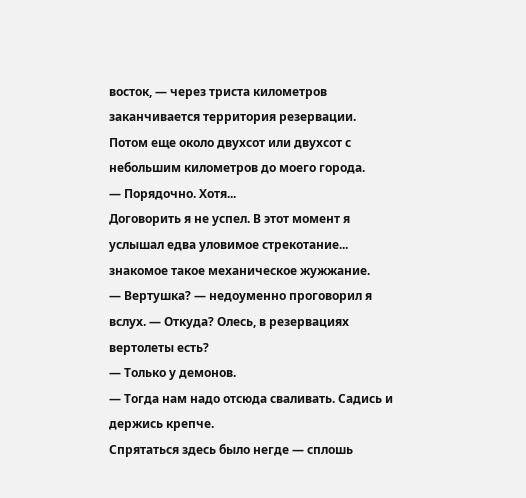восток, — через триста километров заканчивается территория резервации. Потом еще около двухсот или двухсот с небольшим километров до моего города.
— Порядочно. Хотя...
Договорить я не успел. В этот момент я услышал едва уловимое стрекотание... знакомое такое механическое жужжание.
— Вертушка? — недоуменно проговорил я вслух. — Откуда? Олесь, в резервациях вертолеты есть?
— Только у демонов.
— Тогда нам надо отсюда сваливать. Садись и держись крепче.
Спрятаться здесь было негде — сплошь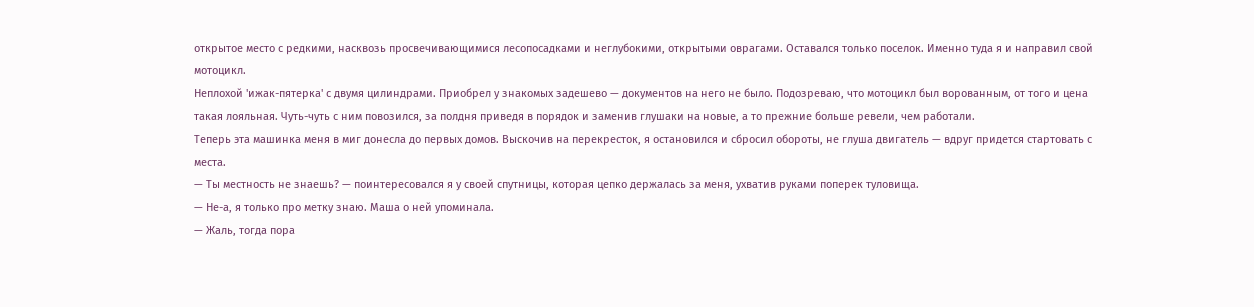открытое место с редкими, насквозь просвечивающимися лесопосадками и неглубокими, открытыми оврагами. Оставался только поселок. Именно туда я и направил свой мотоцикл.
Неплохой 'ижак-пятерка' с двумя цилиндрами. Приобрел у знакомых задешево — документов на него не было. Подозреваю, что мотоцикл был ворованным, от того и цена такая лояльная. Чуть-чуть с ним повозился, за полдня приведя в порядок и заменив глушаки на новые, а то прежние больше ревели, чем работали.
Теперь эта машинка меня в миг донесла до первых домов. Выскочив на перекресток, я остановился и сбросил обороты, не глуша двигатель — вдруг придется стартовать с места.
— Ты местность не знаешь? — поинтересовался я у своей спутницы, которая цепко держалась за меня, ухватив руками поперек туловища.
— Не-а, я только про метку знаю. Маша о ней упоминала.
— Жаль, тогда пора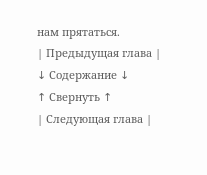нам прятаться.
| Предыдущая глава |
↓ Содержание ↓
↑ Свернуть ↑
| Следующая глава |